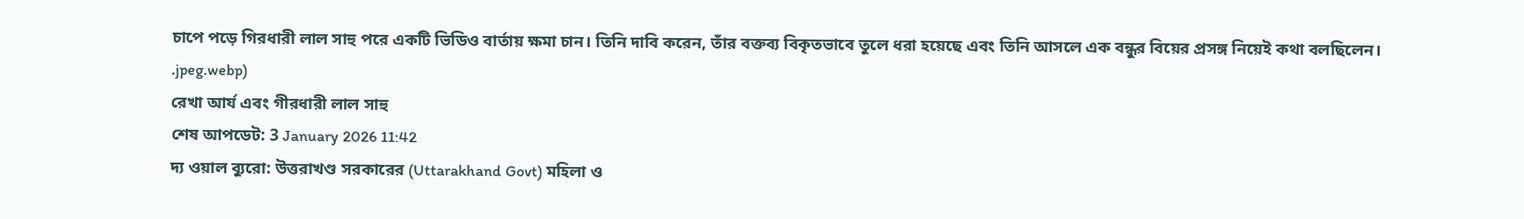চাপে পড়ে গিরধারী লাল সাহু পরে একটি ভিডিও বার্তায় ক্ষমা চান। তিনি দাবি করেন, তাঁর বক্তব্য বিকৃতভাবে তুলে ধরা হয়েছে এবং তিনি আসলে এক বন্ধুর বিয়ের প্রসঙ্গ নিয়েই কথা বলছিলেন।
.jpeg.webp)
রেখা আর্য এবং গীরধারী লাল সাহু
শেষ আপডেট: 3 January 2026 11:42
দ্য ওয়াল ব্যুরো: উত্তরাখণ্ড সরকারের (Uttarakhand Govt) মহিলা ও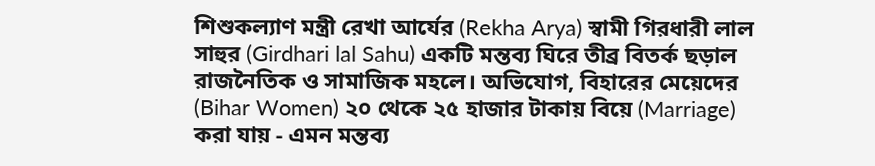শিশুকল্যাণ মন্ত্রী রেখা আর্যের (Rekha Arya) স্বামী গিরধারী লাল সাহুর (Girdhari lal Sahu) একটি মন্তব্য ঘিরে তীব্র বিতর্ক ছড়াল রাজনৈতিক ও সামাজিক মহলে। অভিযোগ, বিহারের মেয়েদের (Bihar Women) ২০ থেকে ২৫ হাজার টাকায় বিয়ে (Marriage) করা যায় - এমন মন্তব্য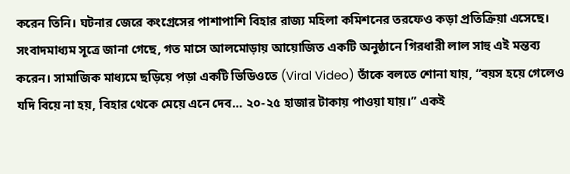করেন তিনি। ঘটনার জেরে কংগ্রেসের পাশাপাশি বিহার রাজ্য মহিলা কমিশনের তরফেও কড়া প্রতিক্রিয়া এসেছে।
সংবাদমাধ্যম সূত্রে জানা গেছে, গত মাসে আলমোড়ায় আয়োজিত একটি অনুষ্ঠানে গিরধারী লাল সাহু এই মন্তব্য করেন। সামাজিক মাধ্যমে ছড়িয়ে পড়া একটি ভিডিওতে (Viral Video) তাঁকে বলতে শোনা যায়, “বয়স হয়ে গেলেও যদি বিয়ে না হয়, বিহার থেকে মেয়ে এনে দেব… ২০-২৫ হাজার টাকায় পাওয়া যায়।” একই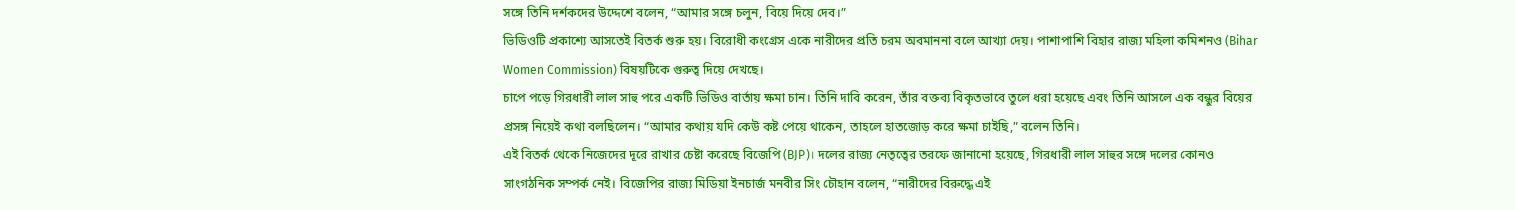সঙ্গে তিনি দর্শকদের উদ্দেশে বলেন, “আমার সঙ্গে চলুন, বিয়ে দিয়ে দেব।”
ভিডিওটি প্রকাশ্যে আসতেই বিতর্ক শুরু হয়। বিরোধী কংগ্রেস একে নারীদের প্রতি চরম অবমাননা বলে আখ্যা দেয়। পাশাপাশি বিহার রাজ্য মহিলা কমিশনও (Bihar Women Commission) বিষয়টিকে গুরুত্ব দিয়ে দেখছে।
চাপে পড়ে গিরধারী লাল সাহু পরে একটি ভিডিও বার্তায় ক্ষমা চান। তিনি দাবি করেন, তাঁর বক্তব্য বিকৃতভাবে তুলে ধরা হয়েছে এবং তিনি আসলে এক বন্ধুর বিয়ের প্রসঙ্গ নিয়েই কথা বলছিলেন। “আমার কথায় যদি কেউ কষ্ট পেয়ে থাকেন, তাহলে হাতজোড় করে ক্ষমা চাইছি,” বলেন তিনি।
এই বিতর্ক থেকে নিজেদের দূরে রাখার চেষ্টা করেছে বিজেপি (BJP)। দলের রাজ্য নেতৃত্বের তরফে জানানো হয়েছে, গিরধারী লাল সাহুর সঙ্গে দলের কোনও সাংগঠনিক সম্পর্ক নেই। বিজেপির রাজ্য মিডিয়া ইনচার্জ মনবীর সিং চৌহান বলেন, “নারীদের বিরুদ্ধে এই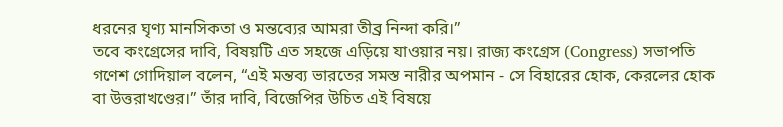ধরনের ঘৃণ্য মানসিকতা ও মন্তব্যের আমরা তীব্র নিন্দা করি।”
তবে কংগ্রেসের দাবি, বিষয়টি এত সহজে এড়িয়ে যাওয়ার নয়। রাজ্য কংগ্রেস (Congress) সভাপতি গণেশ গোদিয়াল বলেন, “এই মন্তব্য ভারতের সমস্ত নারীর অপমান - সে বিহারের হোক, কেরলের হোক বা উত্তরাখণ্ডের।” তাঁর দাবি, বিজেপির উচিত এই বিষয়ে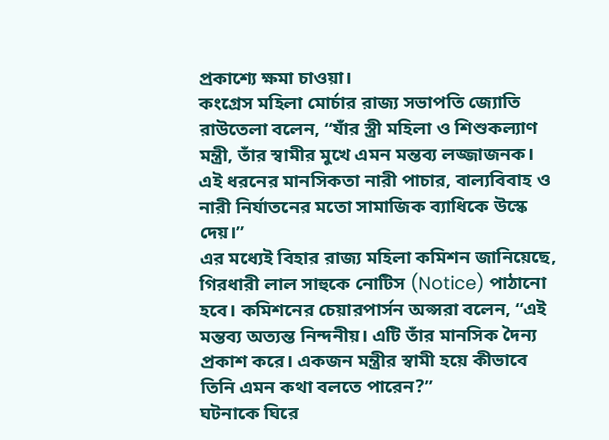প্রকাশ্যে ক্ষমা চাওয়া।
কংগ্রেস মহিলা মোর্চার রাজ্য সভাপতি জ্যোতি রাউতেলা বলেন, “যাঁর স্ত্রী মহিলা ও শিশুকল্যাণ মন্ত্রী, তাঁর স্বামীর মুখে এমন মন্তব্য লজ্জাজনক। এই ধরনের মানসিকতা নারী পাচার, বাল্যবিবাহ ও নারী নির্যাতনের মতো সামাজিক ব্যাধিকে উস্কে দেয়।”
এর মধ্যেই বিহার রাজ্য মহিলা কমিশন জানিয়েছে, গিরধারী লাল সাহুকে নোটিস (Notice) পাঠানো হবে। কমিশনের চেয়ারপার্সন অপ্সরা বলেন, “এই মন্তব্য অত্যন্ত নিন্দনীয়। এটি তাঁর মানসিক দৈন্য প্রকাশ করে। একজন মন্ত্রীর স্বামী হয়ে কীভাবে তিনি এমন কথা বলতে পারেন?”
ঘটনাকে ঘিরে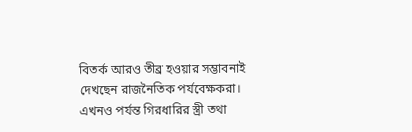বিতর্ক আরও তীব্র হওয়ার সম্ভাবনাই দেখছেন রাজনৈতিক পর্যবেক্ষকরা। এখনও পর্যন্ত গিরধারির স্ত্রী তথা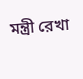মন্ত্রী রেখা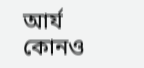আর্য কোনও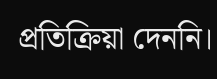প্রতিক্রিয়া দেননি।